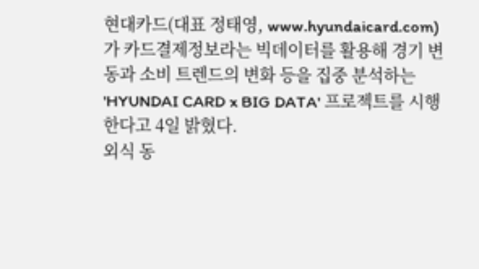현대카드(대표 정태영, www.hyundaicard.com)가 카드결제정보라는 빅데이터를 활용해 경기 변동과 소비 트렌드의 변화 등을 집중 분석하는 'HYUNDAI CARD x BIG DATA' 프로젝트를 시행한다고 4일 밝혔다.
외식 동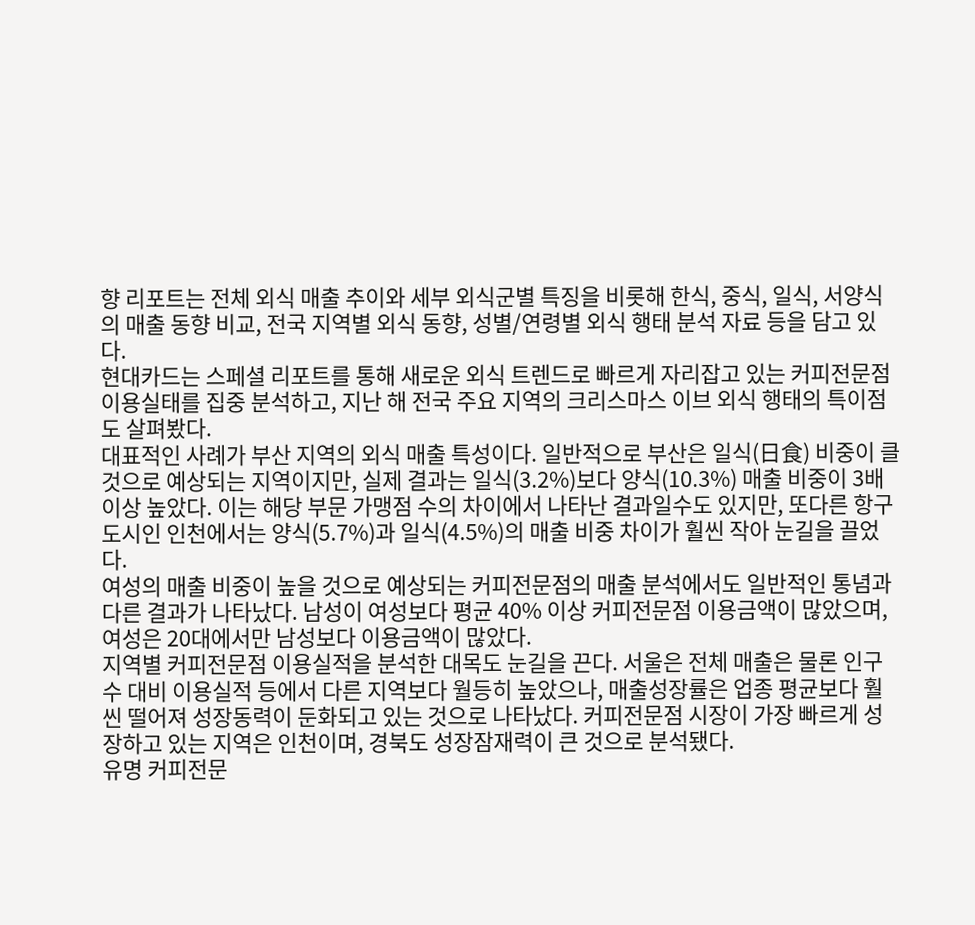향 리포트는 전체 외식 매출 추이와 세부 외식군별 특징을 비롯해 한식, 중식, 일식, 서양식의 매출 동향 비교, 전국 지역별 외식 동향, 성별/연령별 외식 행태 분석 자료 등을 담고 있다.
현대카드는 스페셜 리포트를 통해 새로운 외식 트렌드로 빠르게 자리잡고 있는 커피전문점 이용실태를 집중 분석하고, 지난 해 전국 주요 지역의 크리스마스 이브 외식 행태의 특이점도 살펴봤다.
대표적인 사례가 부산 지역의 외식 매출 특성이다. 일반적으로 부산은 일식(日食) 비중이 클 것으로 예상되는 지역이지만, 실제 결과는 일식(3.2%)보다 양식(10.3%) 매출 비중이 3배 이상 높았다. 이는 해당 부문 가맹점 수의 차이에서 나타난 결과일수도 있지만, 또다른 항구도시인 인천에서는 양식(5.7%)과 일식(4.5%)의 매출 비중 차이가 훨씬 작아 눈길을 끌었다.
여성의 매출 비중이 높을 것으로 예상되는 커피전문점의 매출 분석에서도 일반적인 통념과 다른 결과가 나타났다. 남성이 여성보다 평균 40% 이상 커피전문점 이용금액이 많았으며, 여성은 20대에서만 남성보다 이용금액이 많았다.
지역별 커피전문점 이용실적을 분석한 대목도 눈길을 끈다. 서울은 전체 매출은 물론 인구 수 대비 이용실적 등에서 다른 지역보다 월등히 높았으나, 매출성장률은 업종 평균보다 훨씬 떨어져 성장동력이 둔화되고 있는 것으로 나타났다. 커피전문점 시장이 가장 빠르게 성장하고 있는 지역은 인천이며, 경북도 성장잠재력이 큰 것으로 분석됐다.
유명 커피전문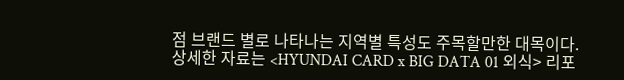점 브랜드 별로 나타나는 지역별 특성도 주목할만한 대목이다.
상세한 자료는 <HYUNDAI CARD x BIG DATA 01 외식> 리포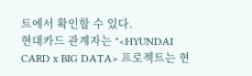트에서 확인할 수 있다.
현대카드 관계자는 "<HYUNDAI CARD x BIG DATA> 프로젝트는 현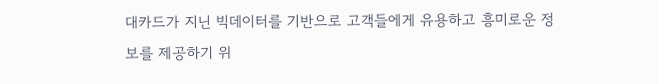대카드가 지닌 빅데이터를 기반으로 고객들에게 유용하고 흥미로운 정보를 제공하기 위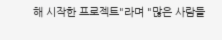해 시작한 프로젝트"라며 "많은 사람들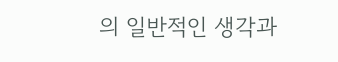의 일반적인 생각과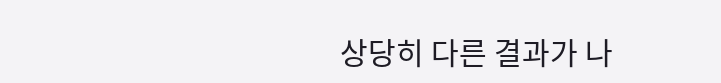상당히 다른 결과가 나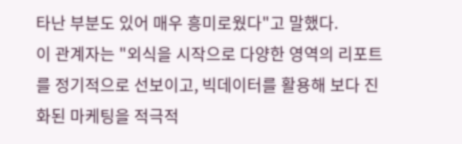타난 부분도 있어 매우 흥미로웠다"고 말했다.
이 관계자는 "외식을 시작으로 다양한 영역의 리포트를 정기적으로 선보이고, 빅데이터를 활용해 보다 진화된 마케팅을 적극적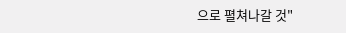으로 펼쳐나갈 것"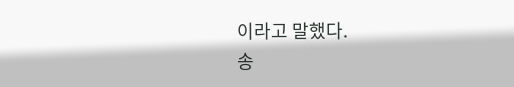이라고 말했다.
송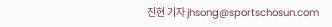진현 기자 jhsong@sportschosun.com